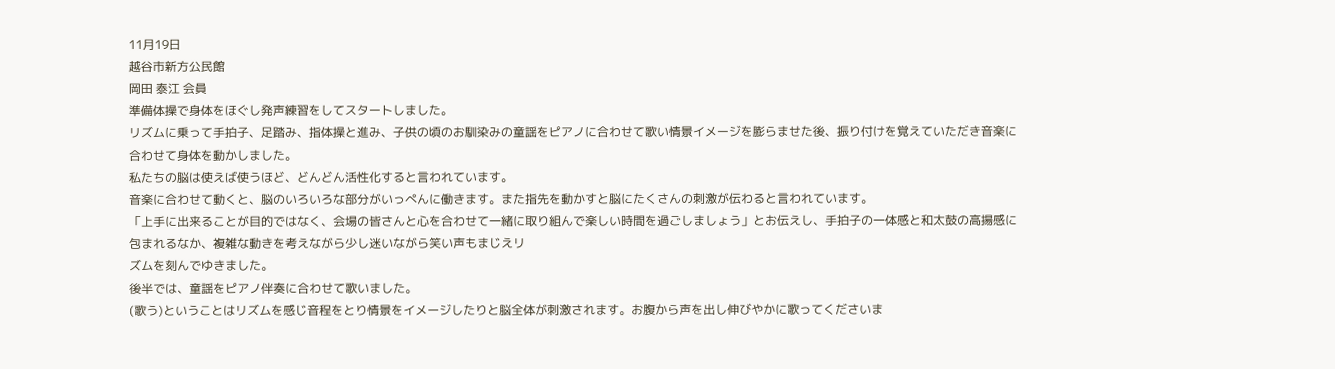11月19日
越谷市新方公民館
岡田 泰江 会員
準備体操で身体をほぐし発声練習をしてスタートしました。
リズムに乗って手拍子、足踏み、指体操と進み、子供の頃のお馴染みの童謡をピアノに合わせて歌い情景イメージを膨らませた後、振り付けを覚えていただき音楽に合わせて身体を動かしました。
私たちの脳は使えば使うほど、どんどん活性化すると言われています。
音楽に合わせて動くと、脳のいろいろな部分がいっぺんに働きます。また指先を動かすと脳にたくさんの刺激が伝わると言われています。
「上手に出来ることが目的ではなく、会場の皆さんと心を合わせて一緒に取り組んで楽しい時間を過ごしましょう」とお伝えし、手拍子の一体感と和太鼓の高揚感に包まれるなか、複雑な動きを考えながら少し迷いながら笑い声もまじえリ
ズムを刻んでゆきました。
後半では、童謡をピアノ伴奏に合わせて歌いました。
(歌う)ということはリズムを感じ音程をとり情景をイメージしたりと脳全体が刺激されます。お腹から声を出し伸びやかに歌ってくださいま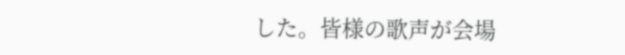した。皆様の歌声が会場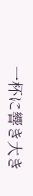一杯に響き大き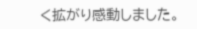く拡がり感動しました。